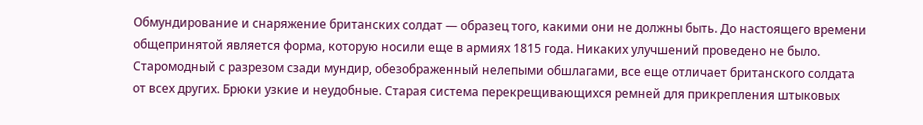Обмундирование и снаряжение британских солдат — образец того, какими они не должны быть. До настоящего времени общепринятой является форма, которую носили еще в армиях 1815 года. Никаких улучшений проведено не было. Старомодный с разрезом сзади мундир, обезображенный нелепыми обшлагами, все еще отличает британского солдата от всех других. Брюки узкие и неудобные. Старая система перекрещивающихся ремней для прикрепления штыковых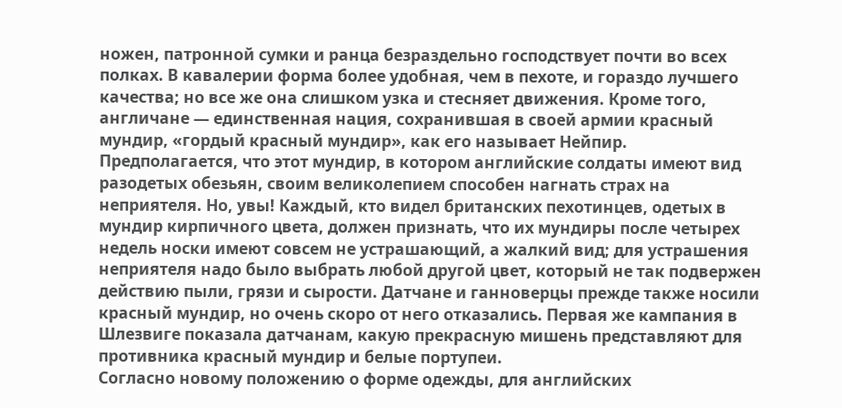ножен, патронной сумки и ранца безраздельно господствует почти во всех полках. В кавалерии форма более удобная, чем в пехоте, и гораздо лучшего качества; но все же она слишком узка и стесняет движения. Кроме того, англичане — единственная нация, сохранившая в своей армии красный мундир, «гордый красный мундир», как его называет Нейпир. Предполагается, что этот мундир, в котором английские солдаты имеют вид разодетых обезьян, своим великолепием способен нагнать страх на неприятеля. Но, увы! Каждый, кто видел британских пехотинцев, одетых в мундир кирпичного цвета, должен признать, что их мундиры после четырех недель носки имеют совсем не устрашающий, а жалкий вид; для устрашения неприятеля надо было выбрать любой другой цвет, который не так подвержен действию пыли, грязи и сырости. Датчане и ганноверцы прежде также носили красный мундир, но очень скоро от него отказались. Первая же кампания в Шлезвиге показала датчанам, какую прекрасную мишень представляют для противника красный мундир и белые портупеи.
Согласно новому положению о форме одежды, для английских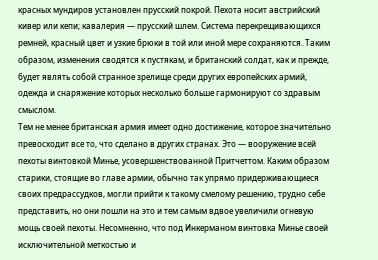красных мундиров установлен прусский покрой. Пехота носит австрийский кивер или кепи; кавалерия — прусский шлем. Система перекрещивающихся ремней, красный цвет и узкие брюки в той или иной мере сохраняются. Таким образом, изменения сводятся к пустякам, и британский солдат, как и прежде, будет являть собой странное зрелище среди других европейских армий, одежда и снаряжение которых несколько больше гармонируют со здравым смыслом.
Тем не менее британская армия имеет одно достижение, которое значительно превосходит все то, что сделано в других странах. Это — вооружение всей пехоты винтовкой Минье, усовершенствованной Притчеттом. Каким образом старики, стоящие во главе армии, обычно так упрямо придерживающиеся своих предрассудков, могли прийти к такому смелому решению, трудно себе представить, но они пошли на это и тем самым вдвое увеличили огневую мощь своей пехоты. Несомненно, что под Инкерманом винтовка Минье своей исключительной меткостью и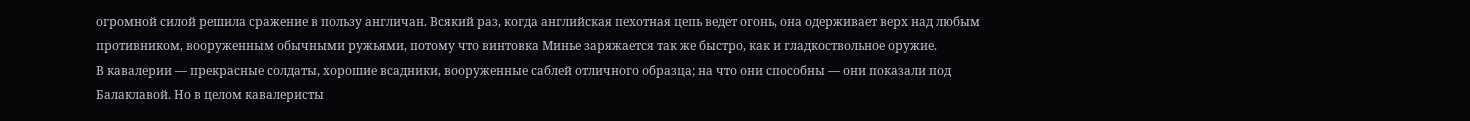огромной силой решила сражение в пользу англичан. Всякий раз, когда английская пехотная цепь ведет огонь, она одерживает верх над любым противником, вооруженным обычными ружьями, потому что винтовка Минье заряжается так же быстро, как и гладкоствольное оружие.
В кавалерии — прекрасные солдаты, хорошие всадники, вооруженные саблей отличного образца; на что они способны — они показали под Балаклавой. Но в целом кавалеристы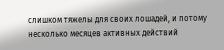слишком тяжелы для своих лошадей, и потому несколько месяцев активных действий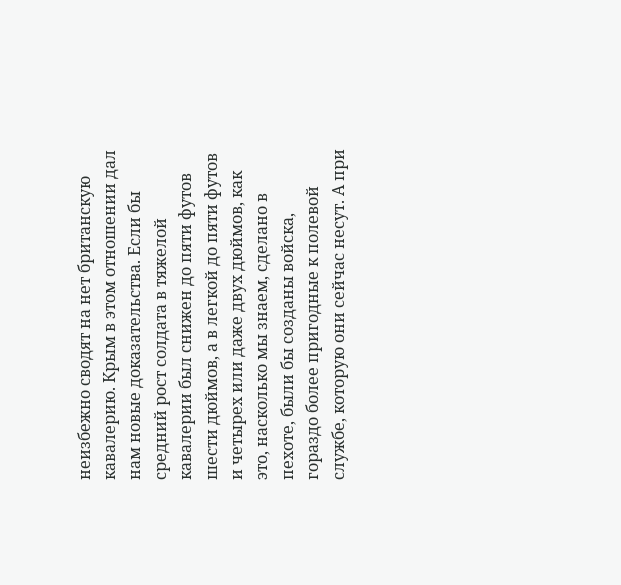неизбежно сводят на нет британскую кавалерию. Крым в этом отношении дал нам новые доказательства. Если бы средний рост солдата в тяжелой кавалерии был снижен до пяти футов шести дюймов, а в легкой до пяти футов и четырех или даже двух дюймов, как это, насколько мы знаем, сделано в пехоте, были бы созданы войска, гораздо более пригодные к полевой службе, которую они сейчас несут. А при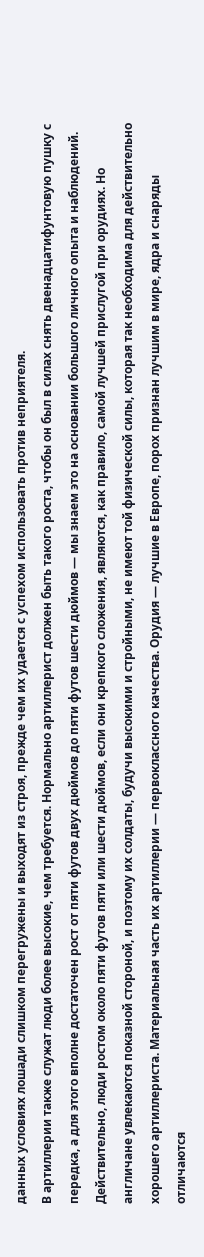данных условиях лошади слишком перегружены и выходят из строя, прежде чем их удается с успехом использовать против неприятеля.
В артиллерии также служат люди более высокие, чем требуется. Нормально артиллерист должен быть такого роста, чтобы он был в силах снять двенадцатифунтовую пушку с передка, а для этого вполне достаточен рост от пяти футов двух дюймов до пяти футов шести дюймов — мы знаем это на основании большого личного опыта и наблюдений. Действительно, люди ростом около пяти футов пяти или шести дюймов, если они крепкого сложения, являются, как правило, самой лучшей прислугой при орудиях. Но англичане увлекаются показной стороной, и поэтому их солдаты, будучи высокими и стройными, не имеют той физической силы, которая так необходима для действительно хорошего артиллериста. Материальная часть их артиллерии — первоклассного качества. Орудия — лучшие в Европе, порох признан лучшим в мире, ядра и снаряды отличаются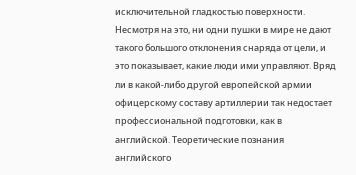исключительной гладкостью поверхности. Несмотря на это, ни одни пушки в мире не дают такого большого отклонения снаряда от цели, и это показывает, какие люди ими управляют. Вряд ли в какой-либо другой европейской армии офицерскому составу артиллерии так недостает профессиональной подготовки, как в английской. Теоретические познания английского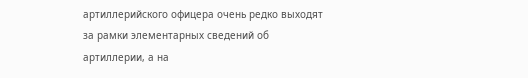артиллерийского офицера очень редко выходят за рамки элементарных сведений об артиллерии, а на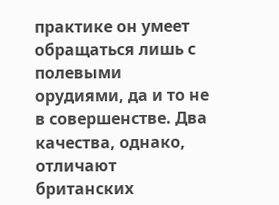практике он умеет обращаться лишь с полевыми орудиями, да и то не в совершенстве. Два качества, однако, отличают британских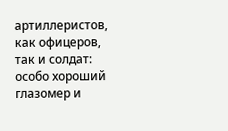артиллеристов, как офицеров, так и солдат: особо хороший глазомер и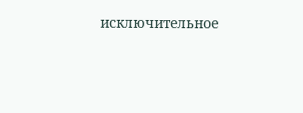исключительное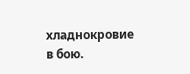хладнокровие в бою.